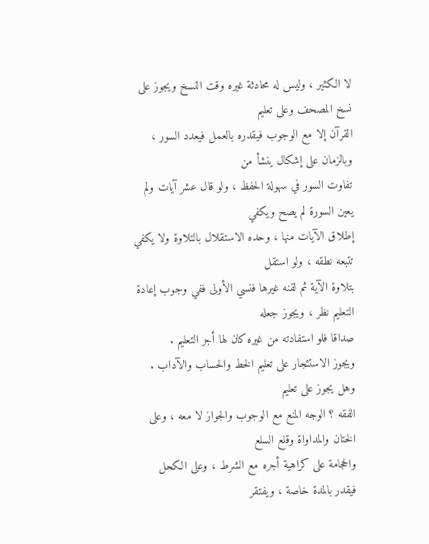لا الكثير ، وليس له محادثة غيره وقت النسخ ويجوز على نسخ المصحف وعلى تعليم
القرآن إلا مع الوجوب فيقدره بالعمل فيعدد السور ، وبالزمان على إشكال ينشأ من
تفاوت السور في سهولة الحفظ ، ولو قال عشر آيات ولم يعين السورة لم يصح ويكفي
إطلاق الآيات منها ، وحده الاستقلال بالتلاوة ولا يكفي تتبعه نطقه ، ولو استقل
بتلاوة الآية ثم لقنه غيرها فنسي الأولى ففي وجوب إعادة التعليم نظر ، ويجوز جعله
صداقا فلو استفادته من غيره كان لها أجر التعليم .
ويجوز الاستئجار على تعليم الخط والحساب والآداب . وهل يجوز على تعليم
الفقه ؟ الوجه المنع مع الوجوب والجواز لا معه ، وعلى الختان والمداواة وقلع السلع
والحجامة على كراهية أجره مع الشرط ، وعلى الكحل فيقدر بالمدة خاصة ، ويفتقر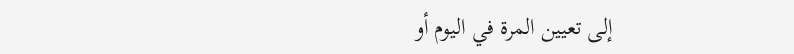إلى تعيين المرة في اليوم أو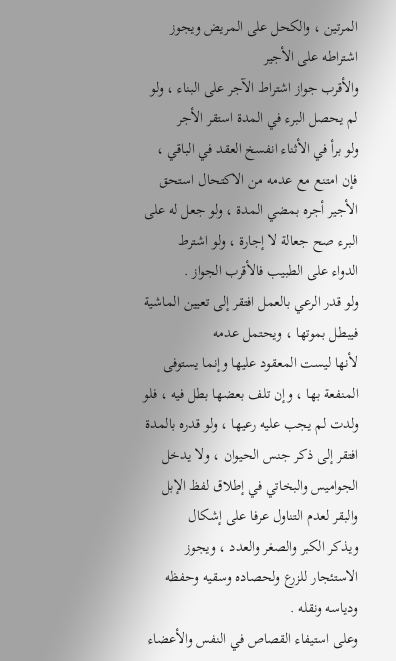المرتين ، والكحل على المريض ويجوز اشتراطه على الأجير
والأقرب جواز اشتراط الآجر على البناء ، ولو لم يحصل البرء في المدة استقر الأجر
ولو برأ في الأثناء انفسخ العقد في الباقي ، فإن امتنع مع عدمه من الاكتحال استحق
الأجير أجره بمضي المدة ، ولو جعل له على البرء صح جعالة لا إجارة ، ولو اشترط
الدواء على الطبيب فالأقرب الجواز .
ولو قدر الرعي بالعمل افتقر إلى تعيين الماشية فيبطل بموتها ، ويحتمل عدمه
لأنها ليست المعقود عليها وإنما يستوفى المنفعة بها ، وإن تلف بعضها بطل فيه ، فلو
ولدت لم يجب عليه رعيها ، ولو قدره بالمدة افتقر إلى ذكر جنس الحيوان ، ولا يدخل
الجواميس والبخاتي في إطلاق لفظ الإبل والبقر لعدم التناول عرفا على إشكال
ويذكر الكبر والصغر والعدد ، ويجوز الاستئجار للزرع ولحصاده وسقيه وحفظه
ودياسه ونقله .
وعلى استيفاء القصاص في النفس والأعضاء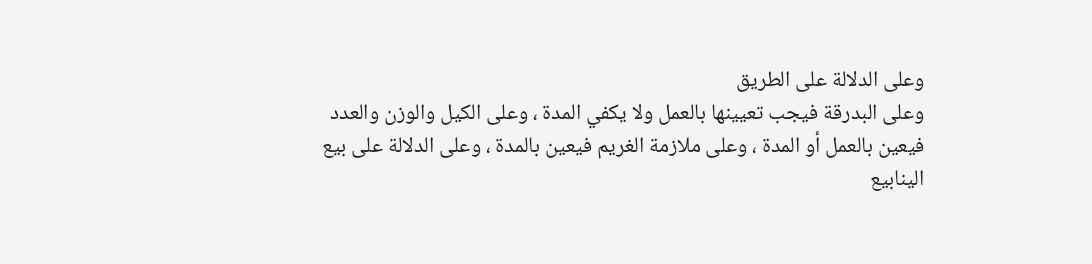وعلى الدلالة على الطريق
وعلى البدرقة فيجب تعيينها بالعمل ولا يكفي المدة ، وعلى الكيل والوزن والعدد
فيعين بالعمل أو المدة ، وعلى ملازمة الغريم فيعين بالمدة ، وعلى الدلالة على بيع
الينابيع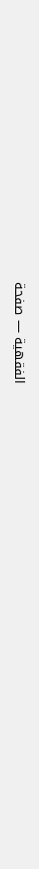الفقهية — صفحة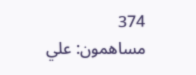374
مساهمون: علي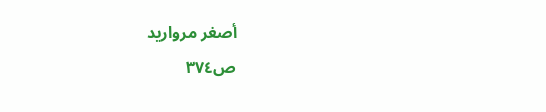أصغر مرواريد
ص٣٧٤